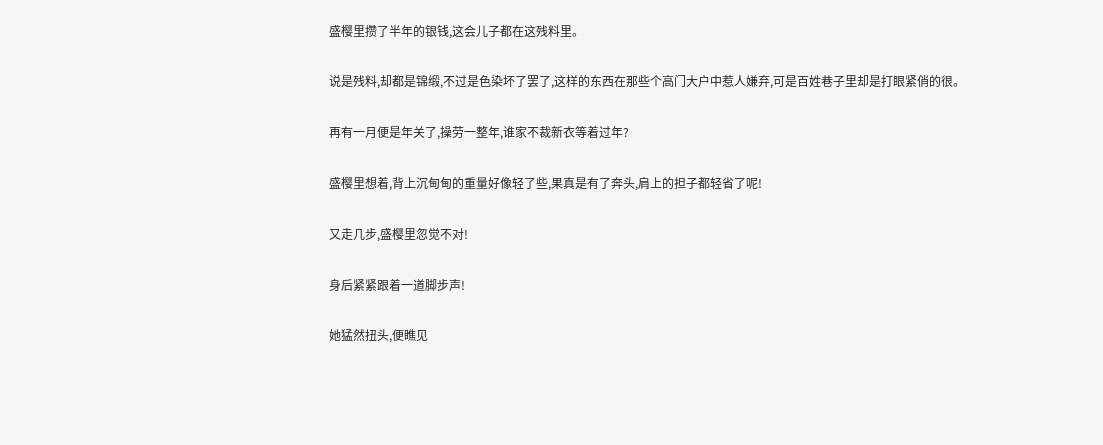盛樱里攒了半年的银钱,这会儿子都在这残料里。

说是残料,却都是锦缎,不过是色染坏了罢了,这样的东西在那些个高门大户中惹人嫌弃,可是百姓巷子里却是打眼紧俏的很。

再有一月便是年关了,操劳一整年,谁家不裁新衣等着过年?

盛樱里想着,背上沉甸甸的重量好像轻了些,果真是有了奔头,肩上的担子都轻省了呢!

又走几步,盛樱里忽觉不对!

身后紧紧跟着一道脚步声!

她猛然扭头,便瞧见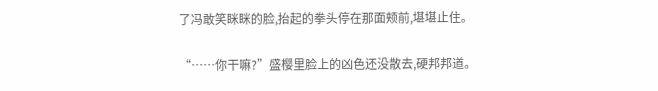了冯敢笑眯眯的脸,抬起的拳头停在那面颊前,堪堪止住。

“……你干嘛?”盛樱里脸上的凶色还没散去,硬邦邦道。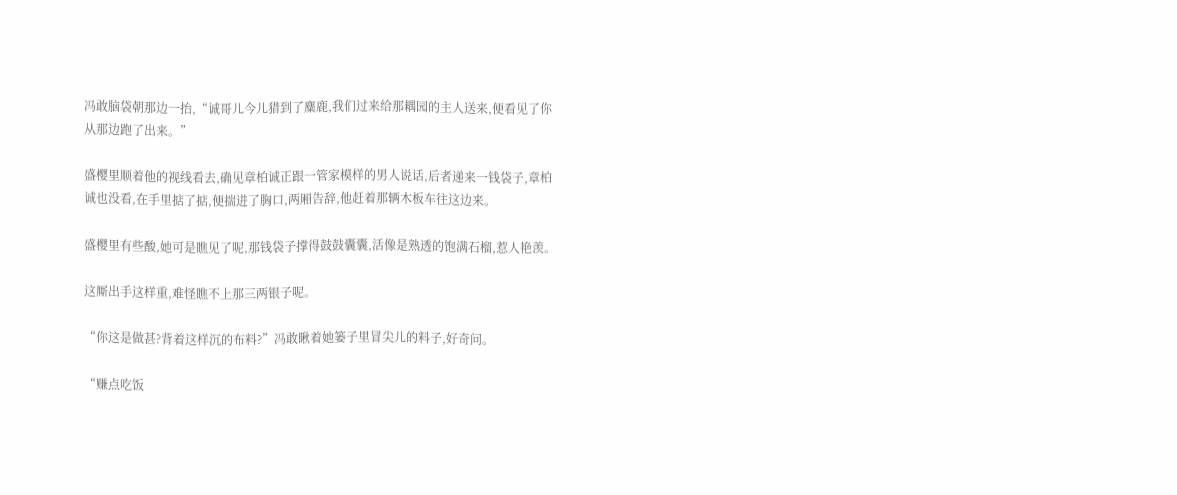冯敢脑袋朝那边一抬,“诚哥儿今儿猎到了麋鹿,我们过来给那耦园的主人送来,便看见了你从那边跑了出来。”

盛樱里顺着他的视线看去,确见章柏诚正跟一管家模样的男人说话,后者递来一钱袋子,章柏诚也没看,在手里掂了掂,便揣进了胸口,两厢告辞,他赶着那辆木板车往这边来。

盛樱里有些酸,她可是瞧见了呢,那钱袋子撑得鼓鼓囊囊,活像是熟透的饱满石榴,惹人艳羡。

这厮出手这样重,难怪瞧不上那三两银子呢。

“你这是做甚?背着这样沉的布料?”冯敢瞅着她篓子里冒尖儿的料子,好奇问。

“赚点吃饭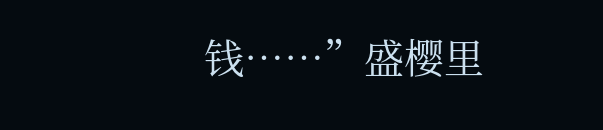钱……”盛樱里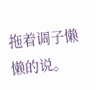拖着调子懒懒的说。